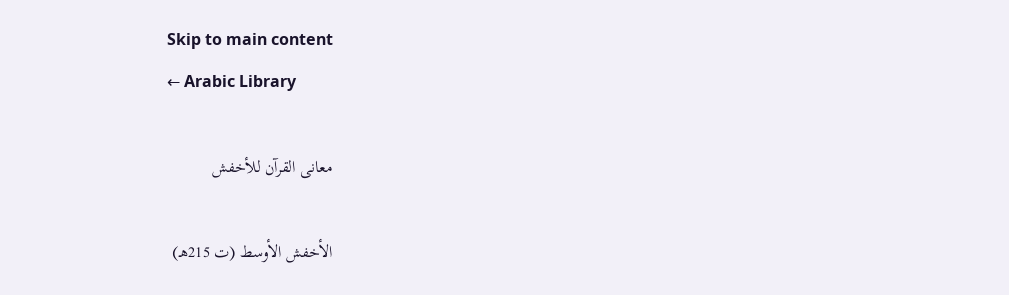Skip to main content
← Arabic Library

معانى القرآن للأخفش

الأخفش الأوسط (ت 215هـ)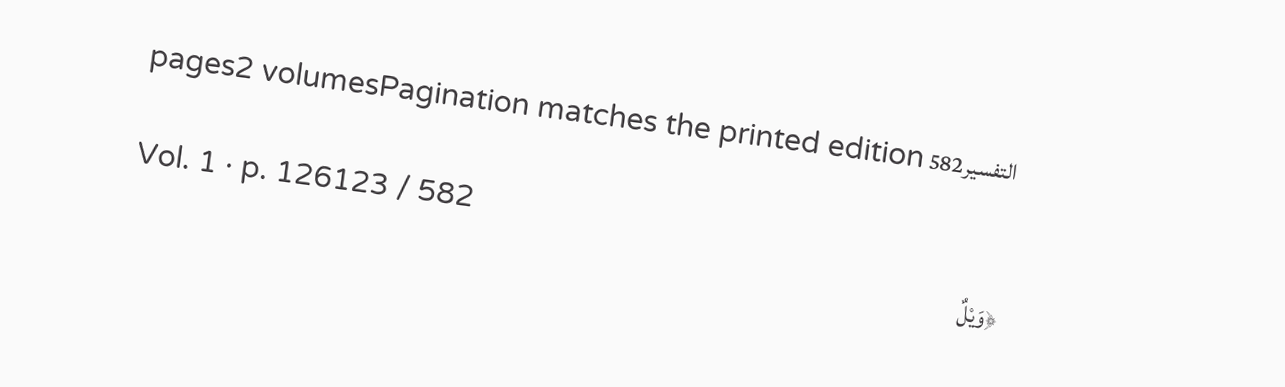التفسير582 pages2 volumesPagination matches the printed edition

Vol. 1 · p. 126123 / 582
﴿وَيْلٌ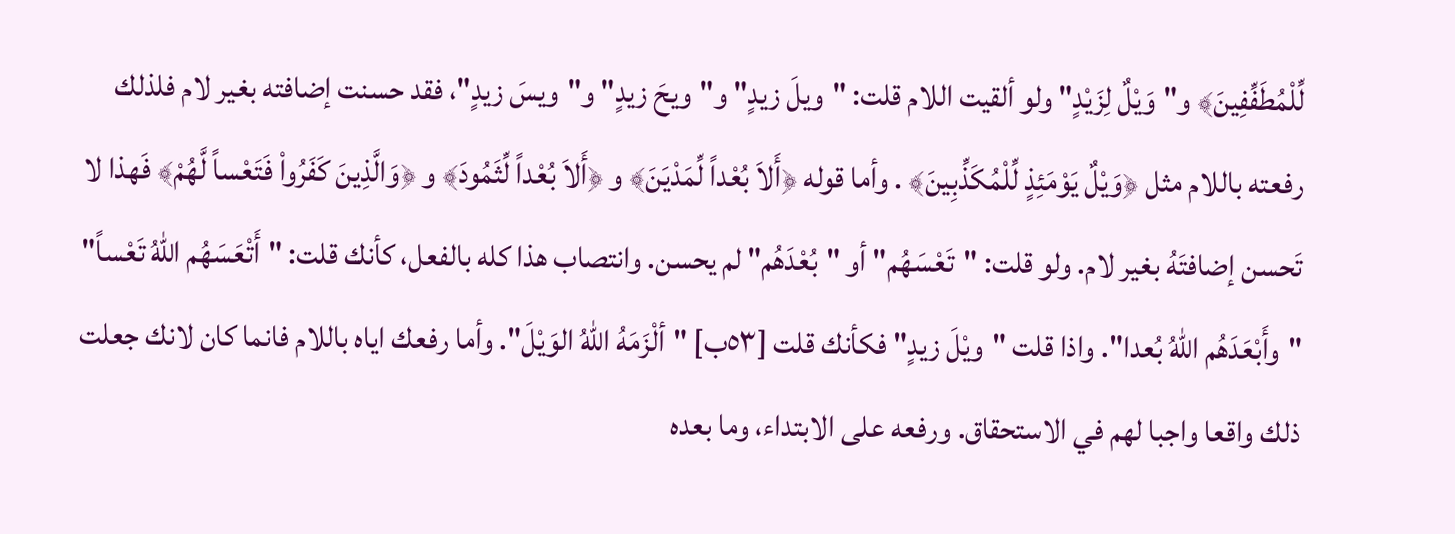لِّلْمُطَفِّفِينَ﴾ و"وَيْلٌ لِزَيْدٍ" ولو ألقيت اللام قلت: "ويلَ زيدٍ" و"ويحَ زيدٍ" و"ويسَ زيدٍ"، فقد حسنت إضافته بغير لام فلذلك رفعته باللام مثل ﴿وَيْلٌ يَوْمَئِذٍ لِّلْمُكَذِّبِينَ﴾ . وأما قوله ﴿أَلاَ بُعْداً لِّمَدْيَنَ﴾ و ﴿أَلاَ بُعْداً لِّثَمُودَ﴾ و ﴿وَالَّذِينَ كَفَرُواْ فَتَعْساً لَّهُمْ﴾ فَهذا لا تَحسن إضافتَهُ بغير لام. ولو قلت: "تَعْسَهُم" أو "بُعْدَهُم" لم يحسن. وانتصاب هذا كله بالفعل، كأنك قلت: "أَتْعَسَهُم اللهُ تَعْساً" "وأَبْعَدَهُم اللهُ بُعدا". واذا قلت "ويْلَ زيدٍ" فكأنك قلت [٥٣ب] "ألْزَمَهُ اللهُ الوَيْلَ". وأما رفعك اياه باللام فانما كان لانك جعلت ذلك واقعا واجبا لهم في الاستحقاق. ورفعه على الابتداء، وما بعده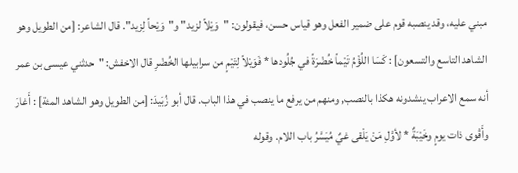مبني عليه، وقد ينصبه قوم على ضمير الفعل وهو قياس حسن، فيقولون: "وَيْلاً لزيد" و"وَيْحاً لِزيد". قال الشاعر: [من الطويل وهو الشاهد التاسع والتسعون] : كَسَا اللُؤْمُ تَيْماً خُضْرَةً في جُلُودها * فَوَيْلاً لِتَيْمٍ من سرابيلها الخُضْرِ قال الاخفش: "حدثني عيسى بن عمر أنه سمع الاعراب ينشدونه هكذا بالنصب, ومنهم من يرفع ما ينصب في هذا الباب. قال أبو زُبَيدَ: [من الطويل وهو الشاهد المئة] : أَغارَ وأَقْوى ذات يومٍ وخَيْبَةٌ * لأوَّلِ مَنْ يَلْقى غيٌ مُيَسَّرُ باب اللام. وقوله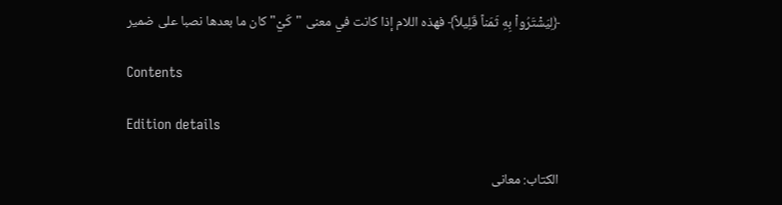﴿لِيَشْتَرُواْ بِهِ ثَمَناً قَلِيلاً﴾ فهذه اللام إذا كانت في معنى "كَيْ" كان ما بعدها نصبا على ضمير

Contents

Edition details

الكتاب: معانى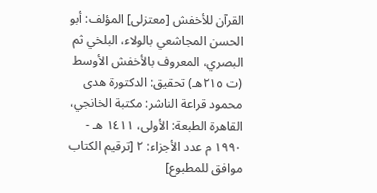القرآن للأخفش [معتزلى] المؤلف: أبو الحسن المجاشعي بالولاء، البلخي ثم البصري، المعروف بالأخفش الأوسط (ت ٢١٥هـ) تحقيق: الدكتورة هدى محمود قراعة الناشر: مكتبة الخانجي، القاهرة الطبعة: الأولى، ١٤١١ هـ - ١٩٩٠ م عدد الأجزاء: ٢ [ترقيم الكتاب موافق للمطبوع]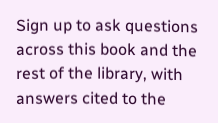Sign up to ask questions across this book and the rest of the library, with answers cited to the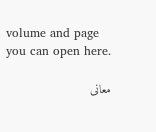volume and page you can open here.

معانى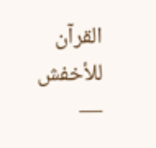القرآن للأخفش —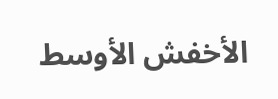الأخفش الأوسط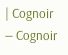| Cognoir — Cognoir